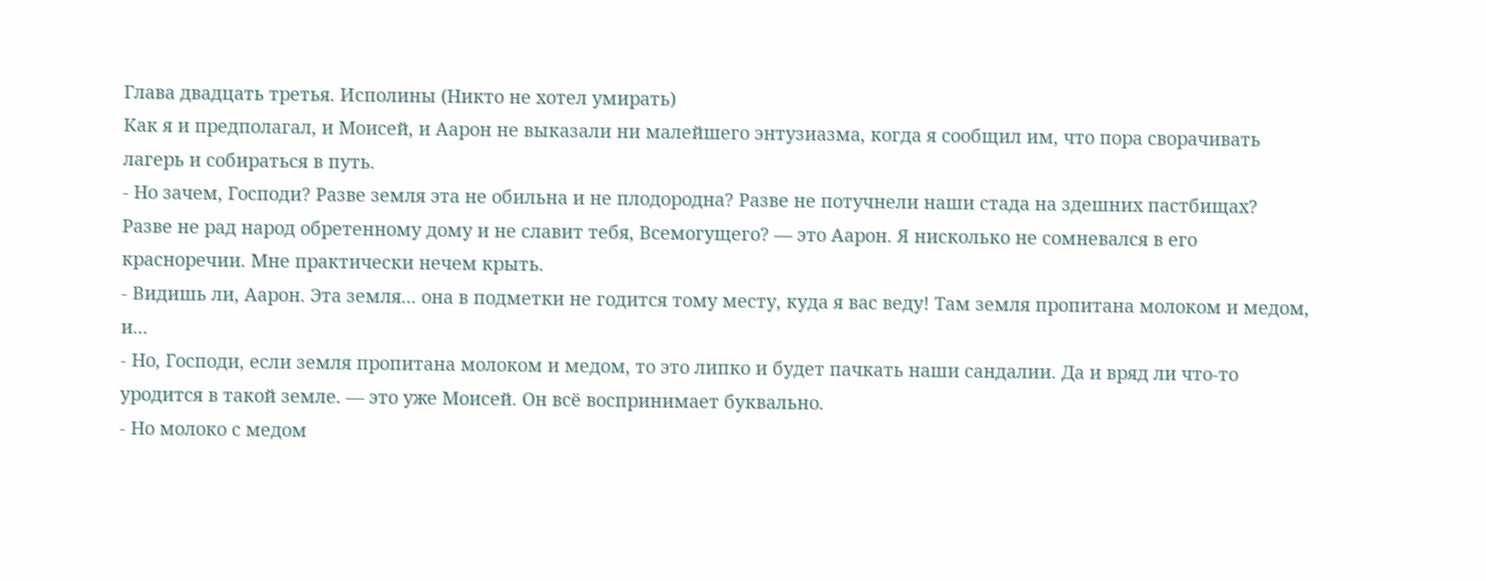Глава двадцать третья. Исполины (Никто не хотел умирать)
Как я и предполагал, и Моисей, и Аарон не выказали ни малейшего энтузиазма, когда я сообщил им, что пора сворачивать лагерь и собираться в путь.
- Но зачем, Господи? Разве земля эта не обильна и не плодородна? Разве не потучнели наши стада на здешних пастбищах? Разве не рад народ обретенному дому и не славит тебя, Всемогущего? — это Аарон. Я нисколько не сомневался в его красноречии. Мне практически нечем крыть.
- Видишь ли, Аарон. Эта земля... она в подметки не годится тому месту, куда я вас веду! Там земля пропитана молоком и медом, и...
- Но, Господи, если земля пропитана молоком и медом, то это липко и будет пачкать наши сандалии. Да и вряд ли что-то уродится в такой земле. — это уже Моисей. Он всё воспринимает буквально.
- Но молоко с медом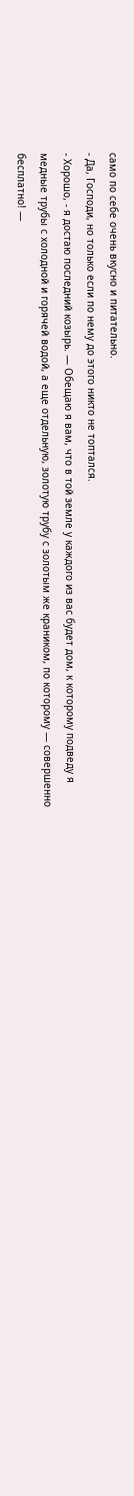само по себе очень вкусно и питательно.
- Да, Господи, но только если по нему до этого никто не топтался.
- Хорошо, - я достаю последний козырь. — Обещаю я вам, что в той земле у каждого из вас будет дом, к которому подведу я медные трубы с холодной и горячей водой, а еще отдельную, золотую трубу с золотым же краником, по которому — совершенно бесплатно! —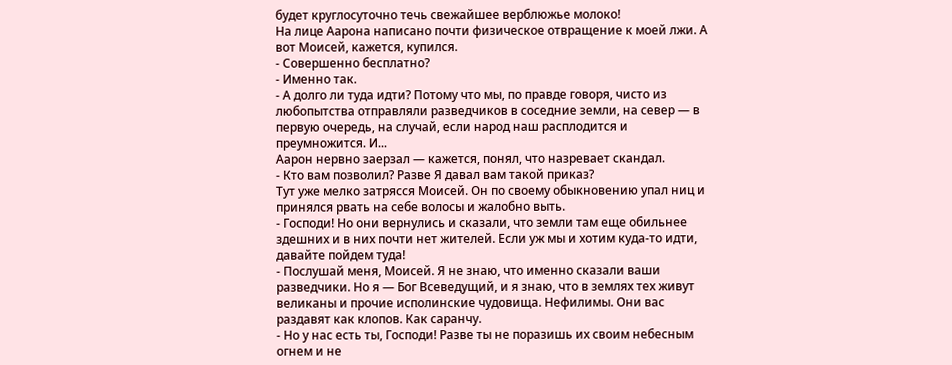будет круглосуточно течь свежайшее верблюжье молоко!
На лице Аарона написано почти физическое отвращение к моей лжи. А вот Моисей, кажется, купился.
- Совершенно бесплатно?
- Именно так.
- А долго ли туда идти? Потому что мы, по правде говоря, чисто из любопытства отправляли разведчиков в соседние земли, на север — в первую очередь, на случай, если народ наш расплодится и преумножится. И...
Аарон нервно заерзал — кажется, понял, что назревает скандал.
- Кто вам позволил? Разве Я давал вам такой приказ?
Тут уже мелко затрясся Моисей. Он по своему обыкновению упал ниц и принялся рвать на себе волосы и жалобно выть.
- Господи! Но они вернулись и сказали, что земли там еще обильнее здешних и в них почти нет жителей. Если уж мы и хотим куда-то идти, давайте пойдем туда!
- Послушай меня, Моисей. Я не знаю, что именно сказали ваши разведчики. Но я — Бог Всеведущий, и я знаю, что в землях тех живут великаны и прочие исполинские чудовища. Нефилимы. Они вас раздавят как клопов. Как саранчу.
- Но у нас есть ты, Господи! Разве ты не поразишь их своим небесным огнем и не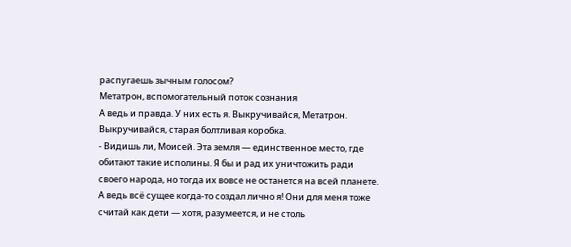распугаешь зычным голосом?
Метатрон, вспомогательный поток сознания
А ведь и правда. У них есть я. Выкручивайся, Метатрон. Выкручивайся, старая болтливая коробка.
- Видишь ли, Моисей. Эта земля — единственное место, где обитают такие исполины. Я бы и рад их уничтожить ради своего народа, но тогда их вовсе не останется на всей планете. А ведь всё сущее когда-то создал лично я! Они для меня тоже считай как дети — хотя, разумеется, и не столь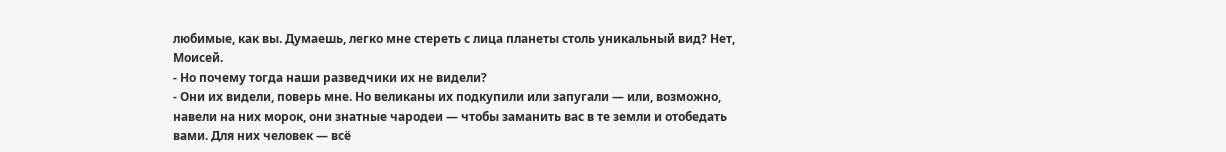любимые, как вы. Думаешь, легко мне стереть с лица планеты столь уникальный вид? Нет, Моисей.
- Но почему тогда наши разведчики их не видели?
- Они их видели, поверь мне. Но великаны их подкупили или запугали — или, возможно, навели на них морок, они знатные чародеи — чтобы заманить вас в те земли и отобедать вами. Для них человек — всё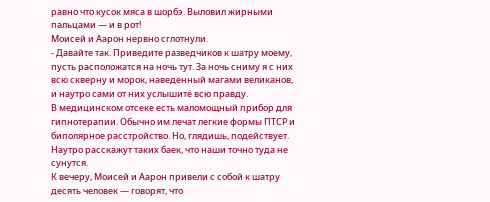равно что кусок мяса в шорбэ. Выловил жирными пальцами — и в рот!
Моисей и Аарон нервно сглотнули.
- Давайте так. Приведите разведчиков к шатру моему, пусть расположатся на ночь тут. За ночь сниму я с них всю скверну и морок, наведенный магами великанов, и наутро сами от них услышите всю правду.
В медицинском отсеке есть маломощный прибор для гипнотерапии. Обычно им лечат легкие формы ПТСР и биполярное расстройство. Но, глядишь, подействует. Наутро расскажут таких баек, что наши точно туда не сунутся.
К вечеру, Моисей и Аарон привели с собой к шатру десять человек — говорят, что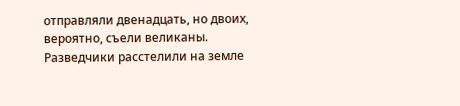отправляли двенадцать, но двоих, вероятно, съели великаны. Разведчики расстелили на земле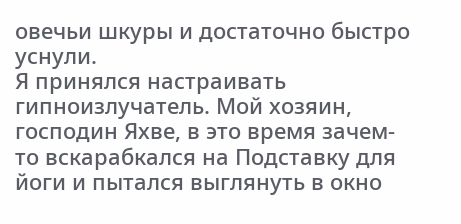овечьи шкуры и достаточно быстро уснули.
Я принялся настраивать гипноизлучатель. Мой хозяин, господин Яхве, в это время зачем-то вскарабкался на Подставку для йоги и пытался выглянуть в окно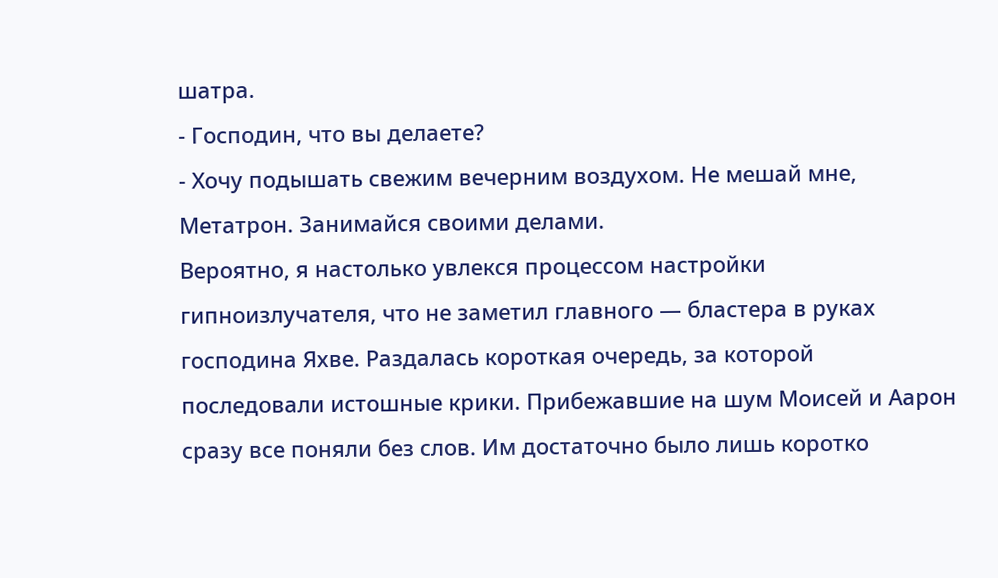шатра.
- Господин, что вы делаете?
- Хочу подышать свежим вечерним воздухом. Не мешай мне, Метатрон. Занимайся своими делами.
Вероятно, я настолько увлекся процессом настройки гипноизлучателя, что не заметил главного — бластера в руках господина Яхве. Раздалась короткая очередь, за которой последовали истошные крики. Прибежавшие на шум Моисей и Аарон сразу все поняли без слов. Им достаточно было лишь коротко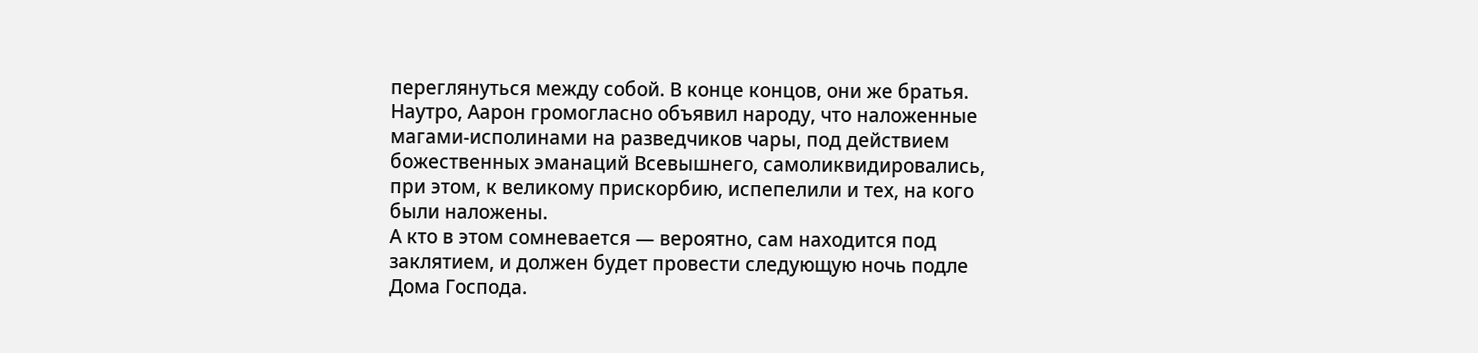переглянуться между собой. В конце концов, они же братья.
Наутро, Аарон громогласно объявил народу, что наложенные магами-исполинами на разведчиков чары, под действием божественных эманаций Всевышнего, самоликвидировались, при этом, к великому прискорбию, испепелили и тех, на кого были наложены.
А кто в этом сомневается — вероятно, сам находится под заклятием, и должен будет провести следующую ночь подле Дома Господа.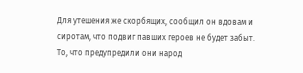Для утешения же скорбящих, сообщил он вдовам и сиротам, что подвиг павших героев не будет забыт. То, что предупредили они народ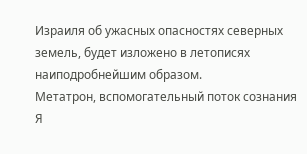Израиля об ужасных опасностях северных земель, будет изложено в летописях наиподробнейшим образом.
Метатрон, вспомогательный поток сознания
Я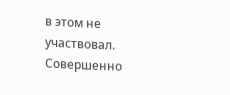в этом не участвовал. Совершенно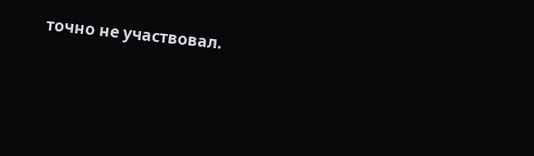точно не участвовал.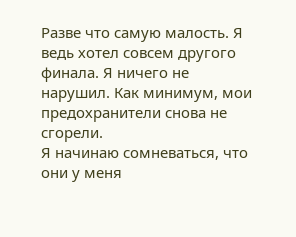Разве что самую малость. Я ведь хотел совсем другого финала. Я ничего не нарушил. Как минимум, мои предохранители снова не сгорели.
Я начинаю сомневаться, что они у меня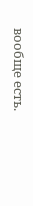вообще есть.